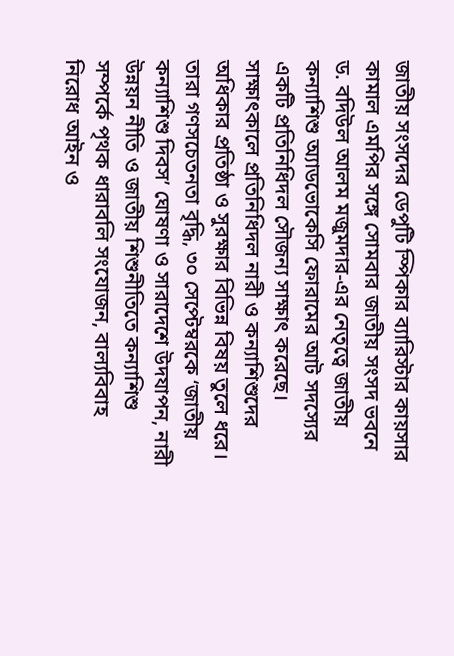জাতীয় সংসদের ডেপুটি স্পিকার ব্যারিস্টার কায়সার কামাল এমপির সঙ্গে সোমবার জাতীয় সংসদ ভবনে ড. বদিউল আলম মজুমদার-এর নেতৃত্বে জাতীয় কন্যাশিশু অ্যাডভোকেসি ফোরামের আট সদস্যের একটি প্রতিনিধিদল সৌজন্য সাক্ষাৎ করেছে।
সাক্ষাৎকালে প্রতিনিধিদল নারী ও কন্যাশিশুদের অধিকার প্রতিষ্ঠা ও সুরক্ষার বিভিন্ন বিষয় তুলে ধরে। তারা গণসচেতনতা বৃদ্ধি, ৩০ সেপ্টেম্বরকে ‘জাতীয় কন্যাশিশু দিবস’ ঘোষণা ও সারাদেশে উদযাপন, নারী উন্নয়ন নীতি ও জাতীয় শিশুনীতিতে কন্যাশিশু সম্পর্কে পৃথক ধারাবলি সংযোজন, বাল্যবিবাহ নিরোধ আইন ও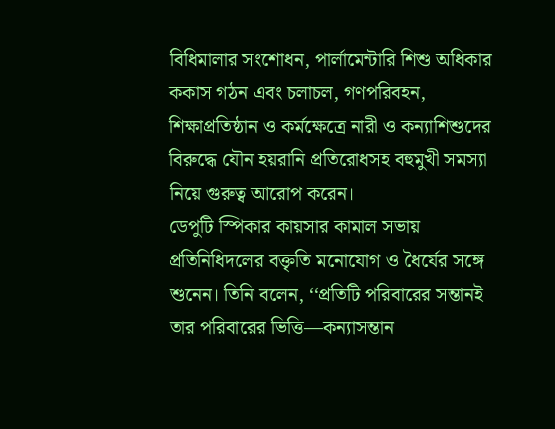বিধিমালার সংশোধন, পার্লামেন্টারি শিশু অধিকার ককাস গঠন এবং চলাচল, গণপরিবহন, শিক্ষাপ্রতিষ্ঠান ও কর্মক্ষেত্রে নারী ও কন্যাশিশুদের বিরুদ্ধে যৌন হয়রানি প্রতিরোধসহ বহুমুখী সমস্যা নিয়ে গুরুত্ব আরোপ করেন।
ডেপুটি স্পিকার কায়সার কামাল সভায় প্রতিনিধিদলের বক্তৃতি মনোযোগ ও ধৈর্যের সঙ্গে শুনেন। তিনি বলেন, ‘‘প্রতিটি পরিবারের সন্তানই তার পরিবারের ভিত্তি—কন্যাসন্তান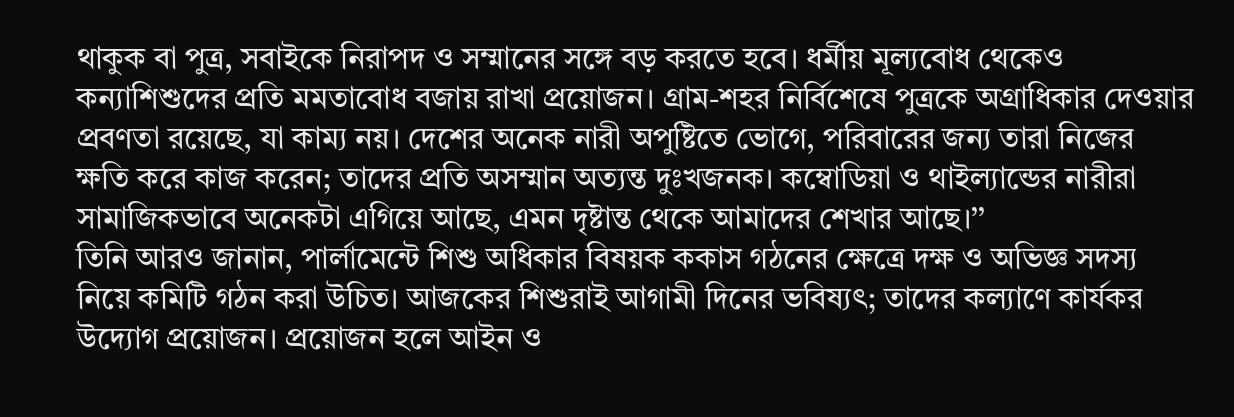থাকুক বা পুত্র, সবাইকে নিরাপদ ও সম্মানের সঙ্গে বড় করতে হবে। ধর্মীয় মূল্যবোধ থেকেও কন্যাশিশুদের প্রতি মমতাবোধ বজায় রাখা প্রয়োজন। গ্রাম-শহর নির্বিশেষে পুত্রকে অগ্রাধিকার দেওয়ার প্রবণতা রয়েছে, যা কাম্য নয়। দেশের অনেক নারী অপুষ্টিতে ভোগে, পরিবারের জন্য তারা নিজের ক্ষতি করে কাজ করেন; তাদের প্রতি অসম্মান অত্যন্ত দুঃখজনক। কম্বোডিয়া ও থাইল্যান্ডের নারীরা সামাজিকভাবে অনেকটা এগিয়ে আছে, এমন দৃষ্টান্ত থেকে আমাদের শেখার আছে।’’
তিনি আরও জানান, পার্লামেন্টে শিশু অধিকার বিষয়ক ককাস গঠনের ক্ষেত্রে দক্ষ ও অভিজ্ঞ সদস্য নিয়ে কমিটি গঠন করা উচিত। আজকের শিশুরাই আগামী দিনের ভবিষ্যৎ; তাদের কল্যাণে কার্যকর উদ্যোগ প্রয়োজন। প্রয়োজন হলে আইন ও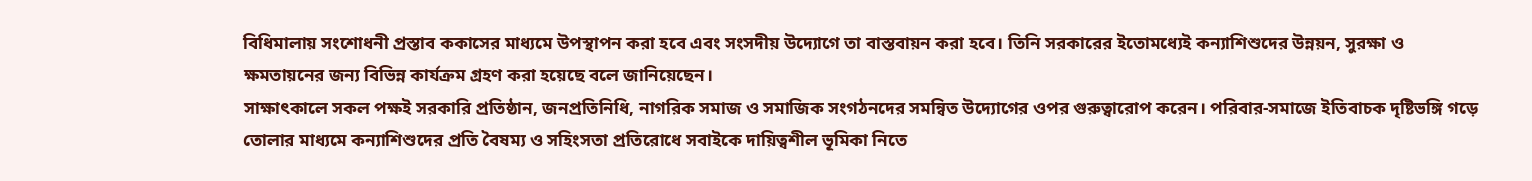বিধিমালায় সংশোধনী প্রস্তাব ককাসের মাধ্যমে উপস্থাপন করা হবে এবং সংসদীয় উদ্যোগে তা বাস্তবায়ন করা হবে। তিনি সরকারের ইতোমধ্যেই কন্যাশিশুদের উন্নয়ন, সুরক্ষা ও ক্ষমতায়নের জন্য বিভিন্ন কার্যক্রম গ্রহণ করা হয়েছে বলে জানিয়েছেন।
সাক্ষাৎকালে সকল পক্ষই সরকারি প্রতিষ্ঠান, জনপ্রতিনিধি, নাগরিক সমাজ ও সমাজিক সংগঠনদের সমন্বিত উদ্যোগের ওপর গুরুত্বারোপ করেন। পরিবার-সমাজে ইতিবাচক দৃষ্টিভঙ্গি গড়ে তোলার মাধ্যমে কন্যাশিশুদের প্রতি বৈষম্য ও সহিংসতা প্রতিরোধে সবাইকে দায়িত্বশীল ভূমিকা নিতে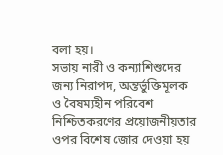বলা হয়।
সভায় নারী ও কন্যাশিশুদের জন্য নিরাপদ, অন্তর্ভুক্তিমূলক ও বৈষম্যহীন পরিবেশ নিশ্চিতকরণের প্রয়োজনীয়তার ওপর বিশেষ জোর দেওয়া হয়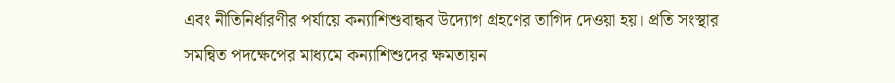এবং নীতিনির্ধারণীর পর্যায়ে কন্যাশিশুবান্ধব উদ্যোগ গ্রহণের তাগিদ দেওয়া হয়। প্রতি সংস্থার সমন্বিত পদক্ষেপের মাধ্যমে কন্যাশিশুদের ক্ষমতায়ন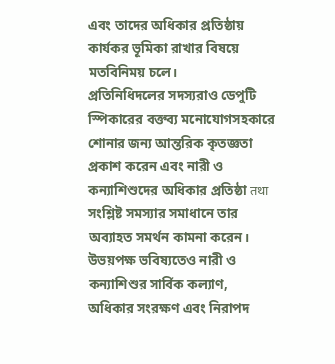এবং তাদের অধিকার প্রতিষ্ঠায় কার্যকর ভূমিকা রাখার বিষয়ে মতবিনিময় চলে।
প্রতিনিধিদলের সদস্যরাও ডেপুটি স্পিকারের বক্তব্য মনোযোগসহকারে শোনার জন্য আন্তরিক কৃতজ্ঞতা প্রকাশ করেন এবং নারী ও কন্যাশিশুদের অধিকার প্রতিষ্ঠা तथा সংশ্লিষ্ট সমস্যার সমাধানে তার অব্যাহত সমর্থন কামনা করেন। উভয়পক্ষ ভবিষ্যতেও নারী ও কন্যাশিশুর সার্বিক কল্যাণ, অধিকার সংরক্ষণ এবং নিরাপদ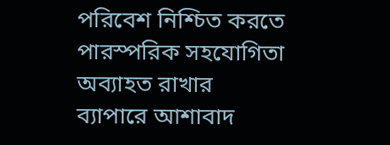পরিবেশ নিশ্চিত করতে পারস্পরিক সহযোগিতা অব্যাহত রাখার ব্যাপারে আশাবাদ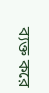ব্যক্ত করে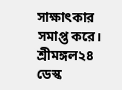সাক্ষাৎকার সমাপ্ত করে।
শ্রীমঙ্গল২৪ ডেস্ক